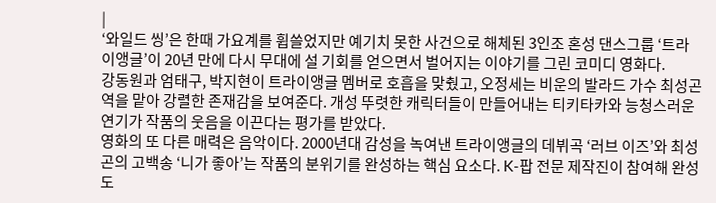|
‘와일드 씽’은 한때 가요계를 휩쓸었지만 예기치 못한 사건으로 해체된 3인조 혼성 댄스그룹 ‘트라이앵글’이 20년 만에 다시 무대에 설 기회를 얻으면서 벌어지는 이야기를 그린 코미디 영화다.
강동원과 엄태구, 박지현이 트라이앵글 멤버로 호흡을 맞췄고, 오정세는 비운의 발라드 가수 최성곤 역을 맡아 강렬한 존재감을 보여준다. 개성 뚜렷한 캐릭터들이 만들어내는 티키타카와 능청스러운 연기가 작품의 웃음을 이끈다는 평가를 받았다.
영화의 또 다른 매력은 음악이다. 2000년대 감성을 녹여낸 트라이앵글의 데뷔곡 ‘러브 이즈’와 최성곤의 고백송 ‘니가 좋아’는 작품의 분위기를 완성하는 핵심 요소다. K-팝 전문 제작진이 참여해 완성도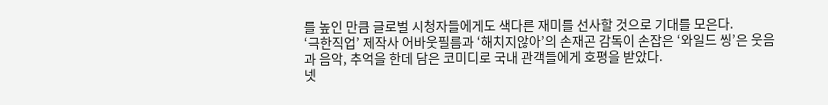를 높인 만큼 글로벌 시청자들에게도 색다른 재미를 선사할 것으로 기대를 모은다.
‘극한직업’ 제작사 어바웃필름과 ‘해치지않아’의 손재곤 감독이 손잡은 ‘와일드 씽’은 웃음과 음악, 추억을 한데 담은 코미디로 국내 관객들에게 호평을 받았다.
넷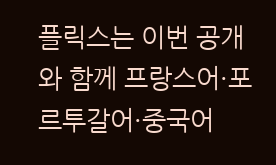플릭스는 이번 공개와 함께 프랑스어·포르투갈어·중국어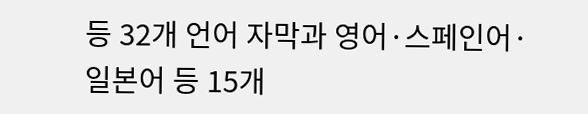등 32개 언어 자막과 영어·스페인어·일본어 등 15개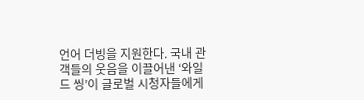언어 더빙을 지원한다. 국내 관객들의 웃음을 이끌어낸 ‘와일드 씽’이 글로벌 시청자들에게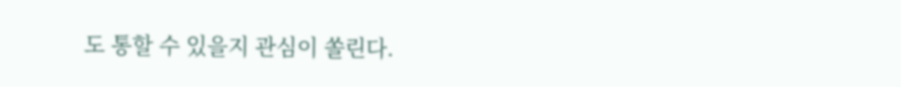도 통할 수 있을지 관심이 쏠린다.